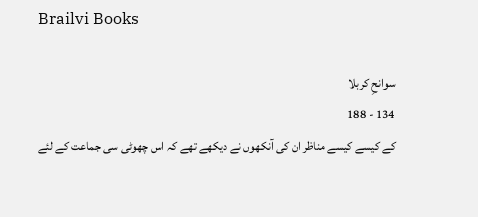Brailvi Books

سوانحِ کربلا
134 - 188
کے کیسے کیسے مناظر ان کی آنکھوں نے دیکھے تھے کہ اس چھوٹی سی جماعت کے لئے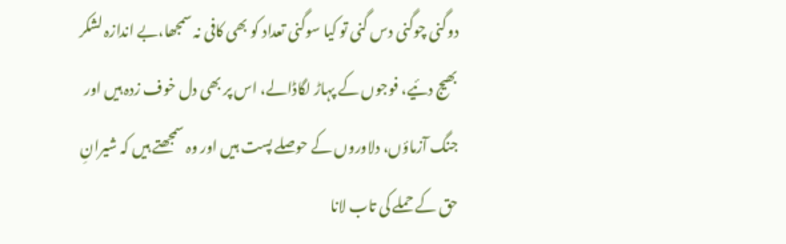دوگنی چوگنی دس گنی تو کیا سوگنی تعداد کو بھی کافی نہ سمجھا،بے اندازہ لشکر بھیج دئیے، فوجوں کے پہاڑ لگاڈالے، اس پر بھی دل خوف زدہ ہیں اور جنگ آزماؤں، دلاوروں کے حوصلے پست ہیں اور وہ سمجھتے ہیں کہ شیرانِ حق کے حملے کی تاب لانا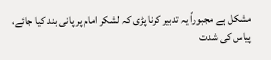مشکل ہے مجبوراً یہ تدبیر کرنا پڑی کہ لشکر امام پر پانی بند کیا جائے، پیاس کی شدت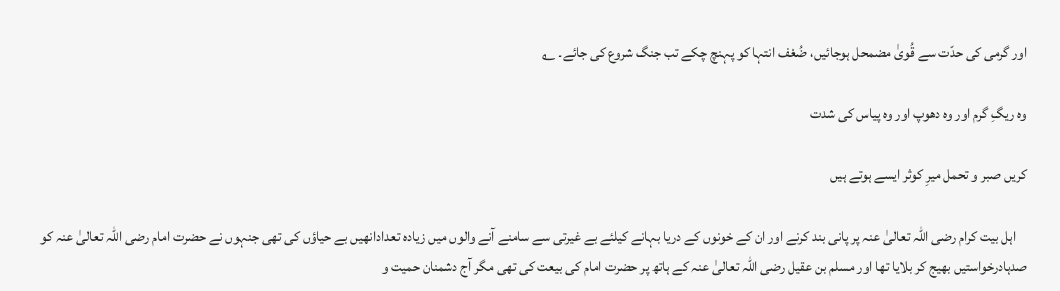اور گرمی کی حدّت سے قُویٰ مضمحل ہوجائیں، ضُعْف انتہا کو پہنچ چکے تب جنگ شروع کی جائے۔ ؎

وہ ریگِ گرم اور وہ دھوپ اور وہ پیاس کی شدت

کریں صبر و تحمل میرِ کوثر ایسے ہوتے ہیں

    اہل بیت کرام رضی اللہ تعالیٰ عنہ پر پانی بند کرنے اور ان کے خونوں کے دریا بہانے کیلئے بے غیرتی سے سامنے آنے والوں میں زیادہ تعدادانھیں بے حیاؤں کی تھی جنہوں نے حضرت امام رضی اللہ تعالیٰ عنہ کو صدہادرخواستیں بھیج کر بلایا تھا اور مسلم بن عقیل رضی اللہ تعالیٰ عنہ کے ہاتھ پر حضرت امام کی بیعت کی تھی مگر آج دشمنان حمیت و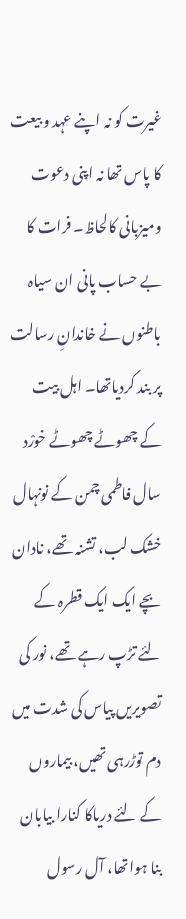غیرت کو نہ اپنے عہد و بیعت کا پاس تھا نہ اپنی دعوت ومیزبانی کالحاظ۔ فرات کا بے حساب پانی ان سیاہ باطنوں نے خاندانِ رسالت پر بند کردیاتھا۔ اہل بیت کے چھوٹے چھوٹے خورْد سال فاطمی چمن کے نونہال خشک لب، تشنہ تھے، نادان بچے ایک ایک قطرہ کے لئے تڑپ رہے تھے، نور کی تصویریں پیاس کی شدت میں دم توڑرہی تھیں، بیماروں کے لئے دریاکا کنارا بیابان بنا ہواتھا، آل رسول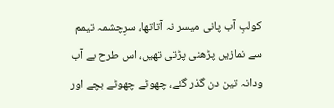کولبِ آب پانی میسر نہ آتاتھا، سرِچشمہ تیمم سے نمازیں پڑھنی پڑتی تھیں، اس طرح بے آب ودانہ تین دن گذر گئے، چھوٹے چھوٹے بچے اور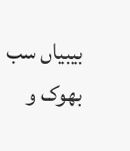بیبیاں سب بھوک و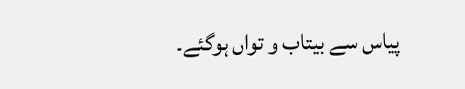پیاس سے بیتاب و تواں ہوگئے۔